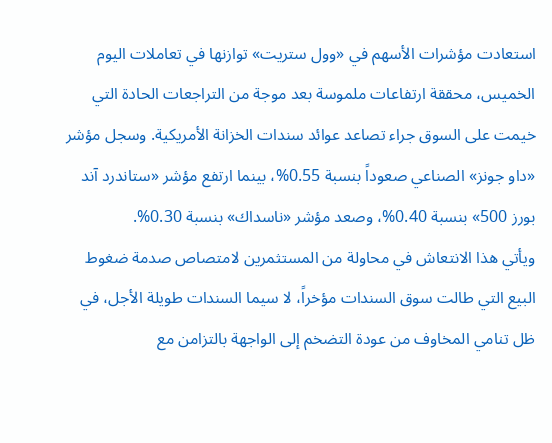استعادت مؤشرات الأسهم في «وول ستريت» توازنها في تعاملات اليوم الخميس، محققة ارتفاعات ملموسة بعد موجة من التراجعات الحادة التي خيمت على السوق جراء تصاعد عوائد سندات الخزانة الأمريكية. وسجل مؤشر «داو جونز» الصناعي صعوداً بنسبة 0.55%، بينما ارتفع مؤشر «ستاندرد آند بورز 500» بنسبة 0.40%، وصعد مؤشر «ناسداك» بنسبة 0.30%.
ويأتي هذا الانتعاش في محاولة من المستثمرين لامتصاص صدمة ضغوط البيع التي طالت سوق السندات مؤخراً، لا سيما السندات طويلة الأجل، في ظل تنامي المخاوف من عودة التضخم إلى الواجهة بالتزامن مع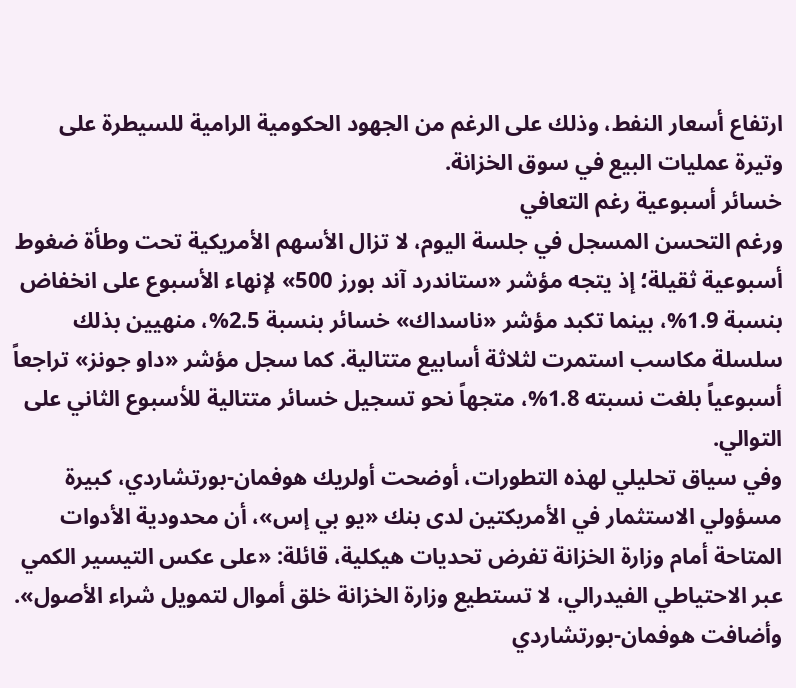ارتفاع أسعار النفط، وذلك على الرغم من الجهود الحكومية الرامية للسيطرة على وتيرة عمليات البيع في سوق الخزانة.
خسائر أسبوعية رغم التعافي
ورغم التحسن المسجل في جلسة اليوم، لا تزال الأسهم الأمريكية تحت وطأة ضغوط أسبوعية ثقيلة؛ إذ يتجه مؤشر «ستاندرد آند بورز 500» لإنهاء الأسبوع على انخفاض بنسبة 1.9%، بينما تكبد مؤشر «ناسداك» خسائر بنسبة 2.5%، منهيين بذلك سلسلة مكاسب استمرت لثلاثة أسابيع متتالية. كما سجل مؤشر «داو جونز» تراجعاً أسبوعياً بلغت نسبته 1.8%، متجهاً نحو تسجيل خسائر متتالية للأسبوع الثاني على التوالي.
وفي سياق تحليلي لهذه التطورات، أوضحت أولريك هوفمان-بورتشاردي، كبيرة مسؤولي الاستثمار في الأمريكتين لدى بنك «يو بي إس»، أن محدودية الأدوات المتاحة أمام وزارة الخزانة تفرض تحديات هيكلية، قائلة: «على عكس التيسير الكمي عبر الاحتياطي الفيدرالي، لا تستطيع وزارة الخزانة خلق أموال لتمويل شراء الأصول».
وأضافت هوفمان-بورتشاردي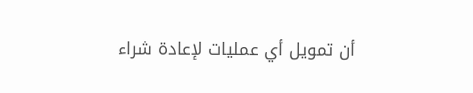أن تمويل أي عمليات لإعادة شراء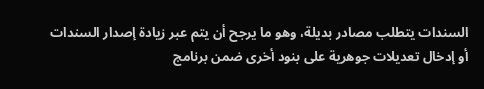السندات يتطلب مصادر بديلة، وهو ما يرجح أن يتم عبر زيادة إصدار السندات أو إدخال تعديلات جوهرية على بنود أخرى ضمن برنامج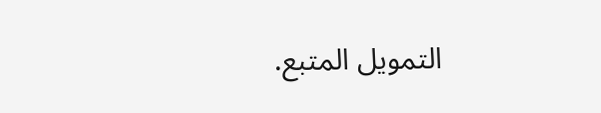التمويل المتبع.